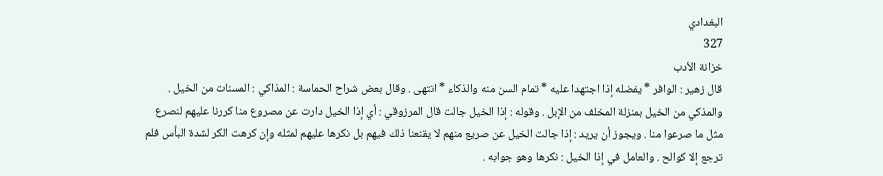البغدادي
327
خزانة الأدب
قال زهير : الوافر * يفضله إذا اجتهدا عليه * تمام السن منه والذكاء * انتهى . وقال بعض شراح الحماسة : المذاكي : المسنات من الخيل . والمذكي من الخيل بمنزلة المخلف من الإبل . وقوله : إذا الخيل جالت قال المرزوقي : أي إذا الخيل دارت عن مصروع منا كررنا عليهم لنصرع مثل ما صرعوا منا . ويجوز أن يريد : إذا جالت الخيل عن صريع منهم لا يقنعنا ذلك فيهم بل نكرها عليهم لمثله وإن كرهت الكر لشدة البأس فلم ترجع إلا كوالح . والعامل في إذا الخيل : نكرها وهو جوابه .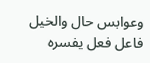وعوابس حال والخيل فاعل فعل يفسره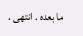ما بعده . انتهى .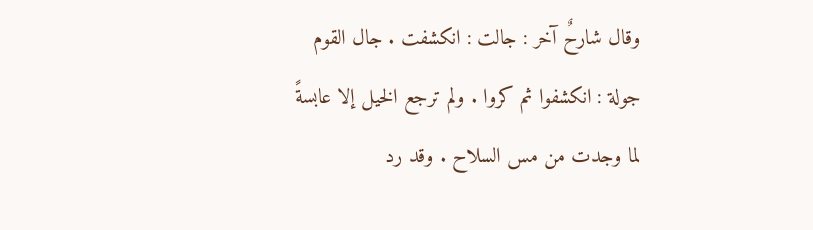وقال شارحٌ آخر : جالت : انكشفت . جال القوم جولة : انكشفوا ثم كروا . ولم ترجع الخيل إلا عابسةً لما وجدت من مس السلاح . وقد رد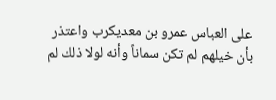على العباس عمرو بن معديكرب واعتذر بأن خيلهم لم تكن سماناً وأنه لولا ذلك لم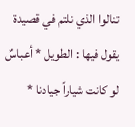تنالوا الذي نلتم في قصيدة يقول فيها : الطويل * أعباسٌ لو كانت شياراً جيادنا *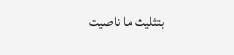بتثليث ما ناصيت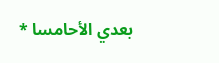بعدي الأحامسا *